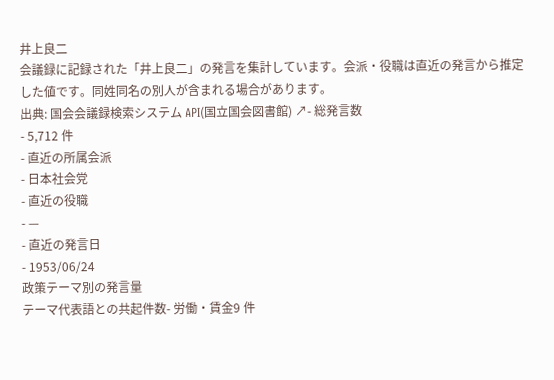井上良二
会議録に記録された「井上良二」の発言を集計しています。会派・役職は直近の発言から推定した値です。同姓同名の別人が含まれる場合があります。
出典: 国会会議録検索システム API(国立国会図書館) ↗- 総発言数
- 5,712 件
- 直近の所属会派
- 日本社会党
- 直近の役職
- —
- 直近の発言日
- 1953/06/24
政策テーマ別の発言量
テーマ代表語との共起件数- 労働・賃金9 件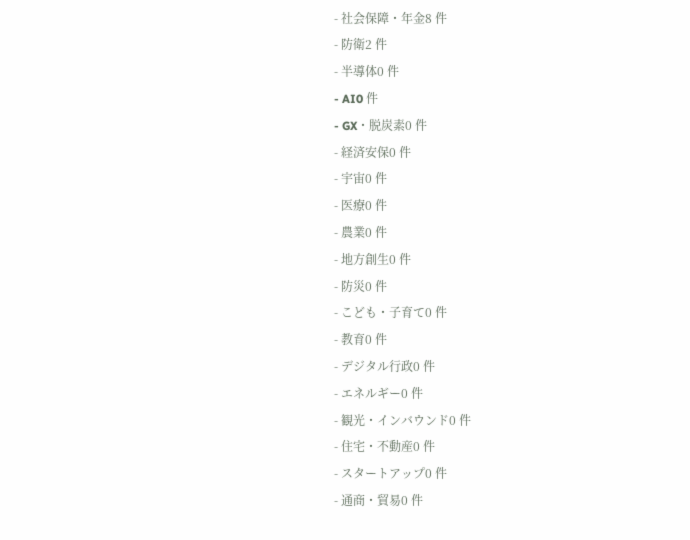- 社会保障・年金8 件
- 防衛2 件
- 半導体0 件
- AI0 件
- GX・脱炭素0 件
- 経済安保0 件
- 宇宙0 件
- 医療0 件
- 農業0 件
- 地方創生0 件
- 防災0 件
- こども・子育て0 件
- 教育0 件
- デジタル行政0 件
- エネルギー0 件
- 観光・インバウンド0 件
- 住宅・不動産0 件
- スタートアップ0 件
- 通商・貿易0 件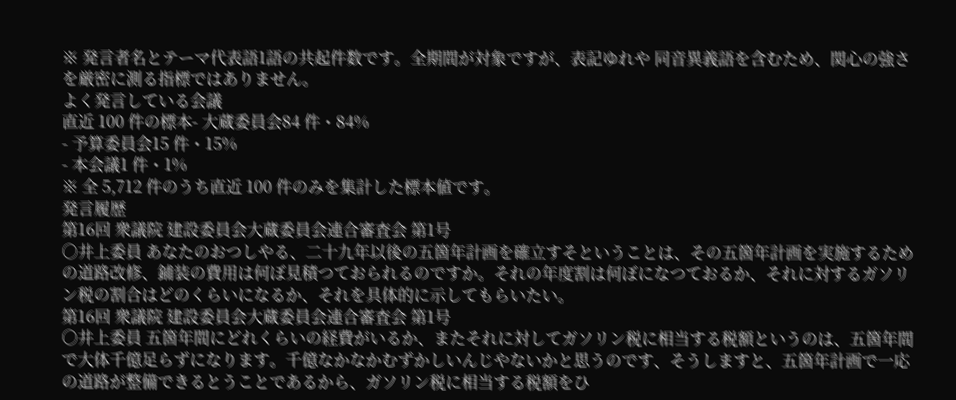※ 発言者名とテーマ代表語1語の共起件数です。全期間が対象ですが、表記ゆれや 同音異義語を含むため、関心の強さを厳密に測る指標ではありません。
よく発言している会議
直近 100 件の標本- 大蔵委員会84 件・84%
- 予算委員会15 件・15%
- 本会議1 件・1%
※ 全 5,712 件のうち直近 100 件のみを集計した標本値です。
発言履歴
第16回 衆議院 建設委員会大蔵委員会連合審査会 第1号
○井上委員 あなたのおつしやる、二十九年以後の五箇年計画を確立すそということは、その五箇年計画を実施するための道路改修、鋪装の費用は何ぼ見積つておられるのですか。それの年度割は何ぼになつておるか、それに対するガソリン税の割合はどのくらいになるか、それを具体的に示してもらいたい。
第16回 衆議院 建設委員会大蔵委員会連合審査会 第1号
○井上委員 五箇年間にどれくらいの経費がいるか、またそれに対してガソリン税に相当する税額というのは、五箇年間で大体千億足らずになります。千億なかなかむずかしいんじやないかと思うのです、そうしますと、五箇年計画で一応の道路が整備できるとうことであるから、ガソリン税に相当する税額をひ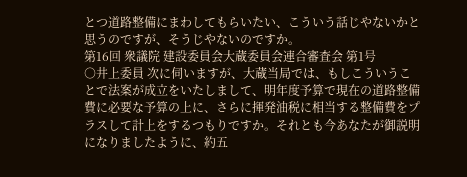とつ道路整備にまわしてもらいたい、こういう話じやないかと思うのですが、そうじやないのですか。
第16回 衆議院 建設委員会大蔵委員会連合審査会 第1号
○井上委員 次に伺いますが、大蔵当局では、もしこういうことで法案が成立をいたしまして、明年度予算で現在の道路整備費に必要な予算の上に、さらに揮発油税に相当する整備費をプラスして計上をするつもりですか。それとも今あなたが御説明になりましたように、約五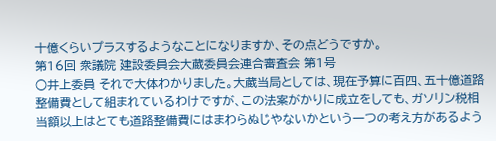十億くらいプラスするようなことになりますか、その点どうですか。
第16回 衆議院 建設委員会大蔵委員会連合審査会 第1号
○井上委員 それで大体わかりました。大蔵当局としては、現在予算に百四、五十億道路整備費として組まれているわけですが、この法案がかりに成立をしても、ガソリン税相当額以上はとても道路整備費にはまわらぬじやないかという一つの考え方があるよう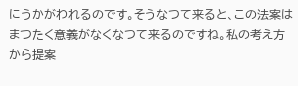にうかがわれるのです。そうなつて来ると、この法案はまつたく意義がなくなつて来るのですね。私の考え方から提案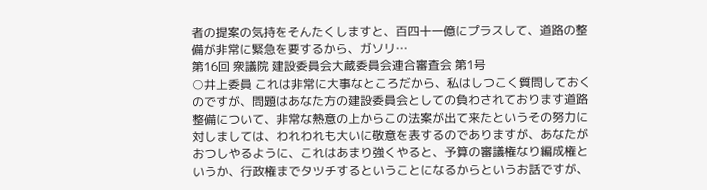者の提案の気持をそんたくしますと、百四十一億にプラスして、道路の整備が非常に緊急を要するから、ガソリ…
第16回 衆議院 建設委員会大蔵委員会連合審査会 第1号
○井上委員 これは非常に大事なところだから、私はしつこく質問しておくのですが、問題はあなた方の建設委員会としての負わされております道路整備について、非常な熱意の上からこの法案が出て来たというその努力に対しましては、われわれも大いに敬意を表するのでありますが、あなたがおつしやるように、これはあまり強くやると、予算の審議権なり編成権というか、行政権までタツチするということになるからというお話ですが、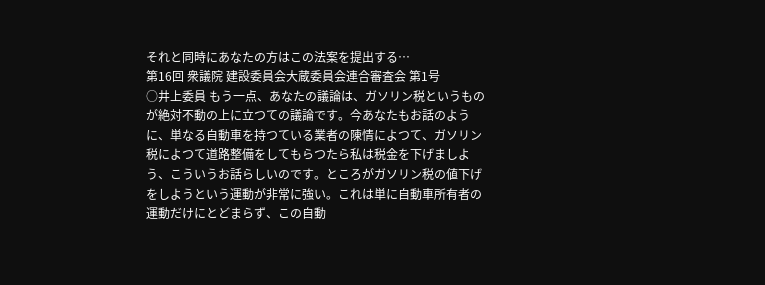それと同時にあなたの方はこの法案を提出する…
第16回 衆議院 建設委員会大蔵委員会連合審査会 第1号
○井上委員 もう一点、あなたの議論は、ガソリン税というものが絶対不動の上に立つての議論です。今あなたもお話のように、単なる自動車を持つている業者の陳情によつて、ガソリン税によつて道路整備をしてもらつたら私は税金を下げましよう、こういうお話らしいのです。ところがガソリン税の値下げをしようという運動が非常に強い。これは単に自動車所有者の運動だけにとどまらず、この自動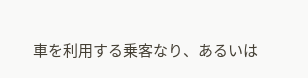車を利用する乗客なり、あるいは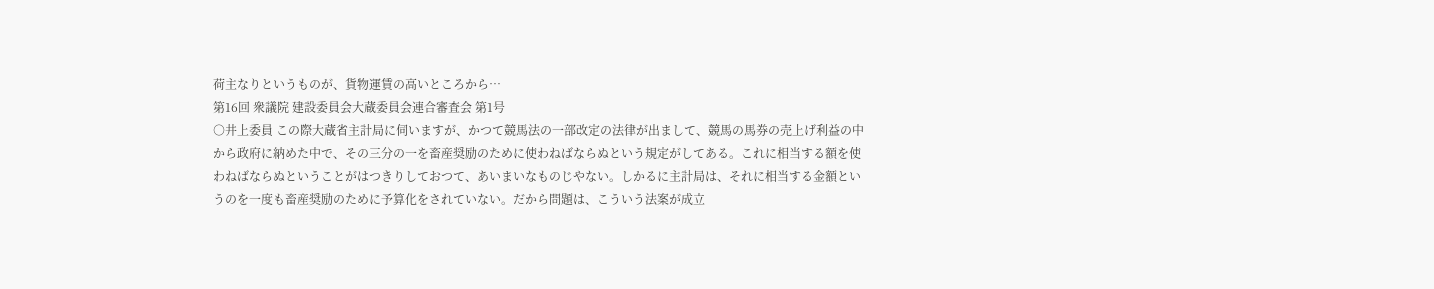荷主なりというものが、貨物運賃の高いところから…
第16回 衆議院 建設委員会大蔵委員会連合審査会 第1号
○井上委員 この際大蔵省主計局に伺いますが、かつて競馬法の一部改定の法律が出まして、競馬の馬券の売上げ利益の中から政府に納めた中で、その三分の一を畜産奨励のために使わねばならぬという規定がしてある。これに相当する額を使わねばならぬということがはつきりしておつて、あいまいなものじやない。しかるに主計局は、それに相当する金額というのを一度も畜産奨励のために予算化をされていない。だから問題は、こういう法案が成立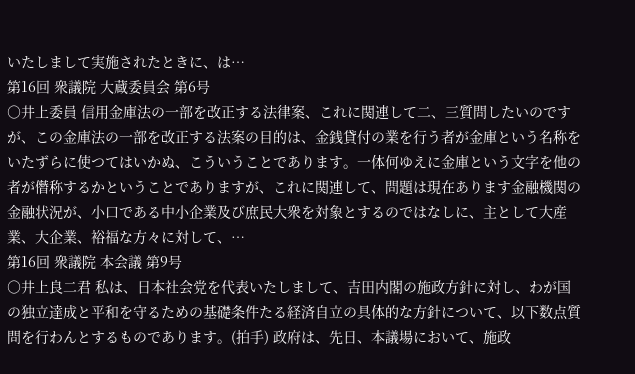いたしまして実施されたときに、は…
第16回 衆議院 大蔵委員会 第6号
○井上委員 信用金庫法の一部を改正する法律案、これに関連して二、三質問したいのですが、この金庫法の一部を改正する法案の目的は、金銭貸付の業を行う者が金庫という名称をいたずらに使つてはいかぬ、こういうことであります。一体何ゆえに金庫という文字を他の者が僭称するかということでありますが、これに関連して、問題は現在あります金融機関の金融状況が、小口である中小企業及び庶民大衆を対象とするのではなしに、主として大産業、大企業、裕福な方々に対して、…
第16回 衆議院 本会議 第9号
○井上良二君 私は、日本社会党を代表いたしまして、吉田内閣の施政方針に対し、わが国の独立達成と平和を守るための基礎条件たる経済自立の具体的な方針について、以下数点質問を行わんとするものであります。(拍手) 政府は、先日、本議場において、施政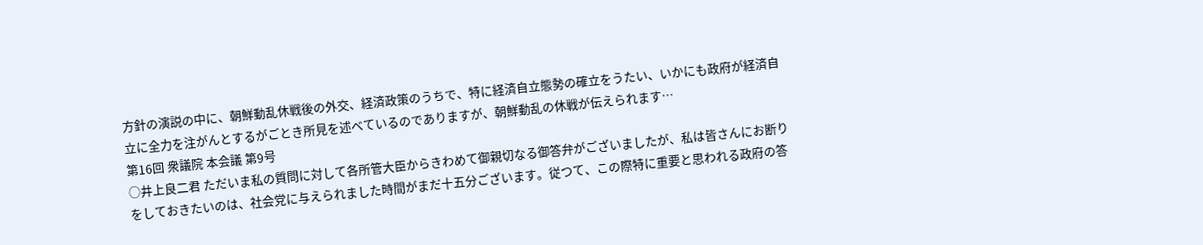方針の演説の中に、朝鮮動乱休戦後の外交、経済政策のうちで、特に経済自立態勢の確立をうたい、いかにも政府が経済自立に全力を注がんとするがごとき所見を述べているのでありますが、朝鮮動乱の休戦が伝えられます…
第16回 衆議院 本会議 第9号
○井上良二君 ただいま私の質問に対して各所管大臣からきわめて御親切なる御答弁がございましたが、私は皆さんにお断りをしておきたいのは、社会党に与えられました時間がまだ十五分ございます。従つて、この際特に重要と思われる政府の答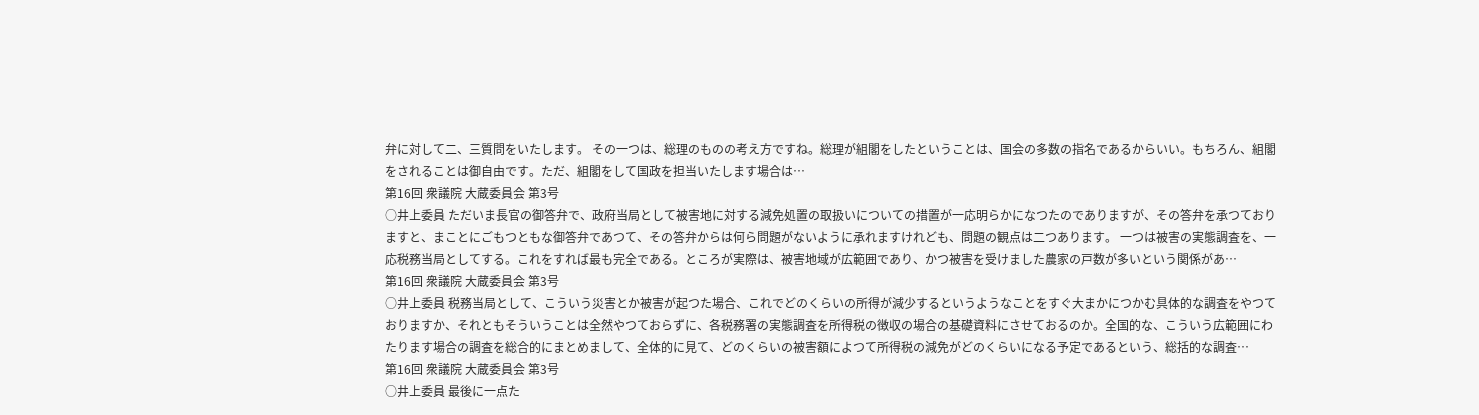弁に対して二、三質問をいたします。 その一つは、総理のものの考え方ですね。総理が組閣をしたということは、国会の多数の指名であるからいい。もちろん、組閣をされることは御自由です。ただ、組閣をして国政を担当いたします場合は…
第16回 衆議院 大蔵委員会 第3号
○井上委員 ただいま長官の御答弁で、政府当局として被害地に対する減免処置の取扱いについての措置が一応明らかになつたのでありますが、その答弁を承つておりますと、まことにごもつともな御答弁であつて、その答弁からは何ら問題がないように承れますけれども、問題の観点は二つあります。 一つは被害の実態調査を、一応税務当局としてする。これをすれば最も完全である。ところが実際は、被害地域が広範囲であり、かつ被害を受けました農家の戸数が多いという関係があ…
第16回 衆議院 大蔵委員会 第3号
○井上委員 税務当局として、こういう災害とか被害が起つた場合、これでどのくらいの所得が減少するというようなことをすぐ大まかにつかむ具体的な調査をやつておりますか、それともそういうことは全然やつておらずに、各税務署の実態調査を所得税の徴収の場合の基礎資料にさせておるのか。全国的な、こういう広範囲にわたります場合の調査を総合的にまとめまして、全体的に見て、どのくらいの被害額によつて所得税の減免がどのくらいになる予定であるという、総括的な調査…
第16回 衆議院 大蔵委員会 第3号
○井上委員 最後に一点た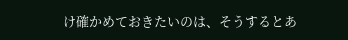け確かめておきたいのは、そうするとあ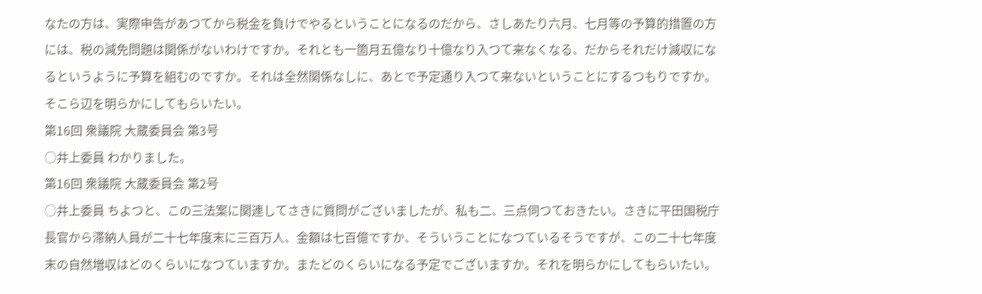なたの方は、実際申告があつてから税金を負けでやるということになるのだから、さしあたり六月、七月等の予算的措置の方には、税の減免問題は関係がないわけですか。それとも一箇月五億なり十億なり入つて来なくなる、だからそれだけ減収になるというように予算を組むのですか。それは全然関係なしに、あとで予定通り入つて来ないということにするつもりですか。そこら辺を明らかにしてもらいたい。
第16回 衆議院 大蔵委員会 第3号
○井上委員 わかりました。
第16回 衆議院 大蔵委員会 第2号
○井上委員 ちよつと、この三法案に関連してさきに質問がございましたが、私も二、三点伺つておきたい。さきに平田国税庁長官から滞納人員が二十七年度末に三百万人、金額は七百億ですか、そういうことになつているそうですが、この二十七年度末の自然増収はどのくらいになつていますか。またどのくらいになる予定でございますか。それを明らかにしてもらいたい。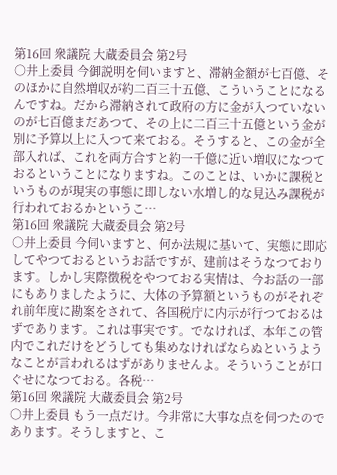第16回 衆議院 大蔵委員会 第2号
○井上委員 今御説明を伺いますと、滞納金額が七百億、そのほかに自然増収が約二百三十五億、こういうことになるんですね。だから滞納されて政府の方に金が入つていないのが七百億まだあつて、その上に二百三十五億という金が別に予算以上に入つて来ておる。そうすると、この金が全部入れば、これを両方合すと約一千億に近い増収になつておるということになりますね。このことは、いかに課税というものが現実の事態に即しない水増し的な見込み課税が行われておるかというこ…
第16回 衆議院 大蔵委員会 第2号
○井上委員 今伺いますと、何か法規に基いて、実態に即応してやつておるというお話ですが、建前はそうなつております。しかし実際徴税をやつておる実情は、今お話の一部にもありましたように、大体の予算額というものがそれぞれ前年度に勘案をされて、各国税庁に内示が行つておるはずであります。これは事実です。でなければ、本年この管内でこれだけをどうしても集めなければならぬというようなことが言われるはずがありませんよ。そういうことが口ぐせになつておる。各税…
第16回 衆議院 大蔵委員会 第2号
○井上委員 もう一点だけ。今非常に大事な点を伺つたのであります。そうしますと、こ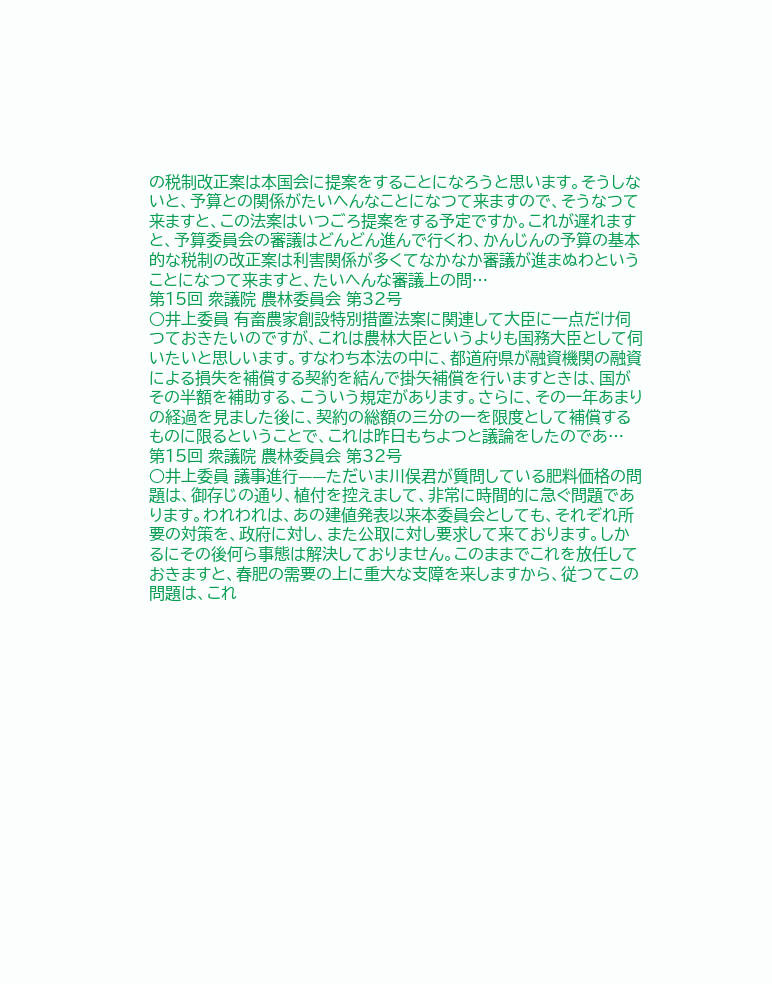の税制改正案は本国会に提案をすることになろうと思います。そうしないと、予算との関係がたいへんなことになつて来ますので、そうなつて来ますと、この法案はいつごろ提案をする予定ですか。これが遅れますと、予算委員会の審議はどんどん進んで行くわ、かんじんの予算の基本的な税制の改正案は利害関係が多くてなかなか審議が進まぬわということになつて来ますと、たいへんな審議上の問…
第15回 衆議院 農林委員会 第32号
○井上委員 有畜農家創設特別措置法案に関連して大臣に一点だけ伺つておきたいのですが、これは農林大臣というよりも国務大臣として伺いたいと思しいます。すなわち本法の中に、都道府県が融資機関の融資による損失を補償する契約を結んで掛矢補償を行いますときは、国がその半額を補助する、こういう規定があります。さらに、その一年あまりの経過を見ました後に、契約の総額の三分の一を限度として補償するものに限るということで、これは昨日もちよつと議論をしたのであ…
第15回 衆議院 農林委員会 第32号
○井上委員 議事進行——ただいま川俣君が質問している肥料価格の問題は、御存じの通り、植付を控えまして、非常に時間的に急ぐ問題であります。われわれは、あの建値発表以来本委員会としても、それぞれ所要の対策を、政府に対し、また公取に対し要求して来ております。しかるにその後何ら事態は解決しておりません。このままでこれを放任しておきますと、春肥の需要の上に重大な支障を来しますから、従つてこの問題は、これ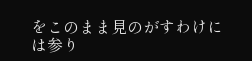をこのまま見のがすわけには参り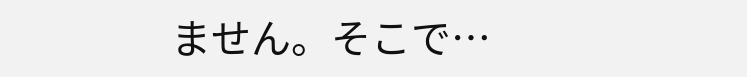ません。そこで…